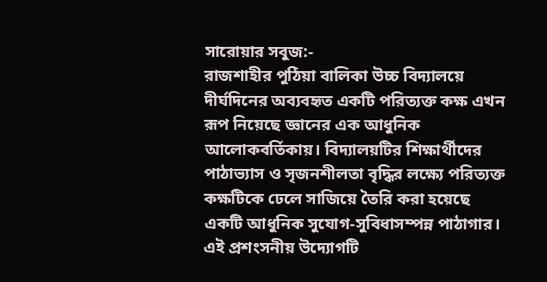সারোয়ার সবুজ:-
রাজশাহীর পুঠিয়া বালিকা উচ্চ বিদ্যালয়ে দীর্ঘদিনের অব্যবহৃত একটি পরিত্যক্ত কক্ষ এখন রূপ নিয়েছে জ্ঞানের এক আধুনিক আলোকবর্তিকায়। বিদ্যালয়টির শিক্ষার্থীদের পাঠাভ্যাস ও সৃজনশীলতা বৃদ্ধির লক্ষ্যে পরিত্যক্ত কক্ষটিকে ঢেলে সাজিয়ে তৈরি করা হয়েছে একটি আধুনিক সুযোগ-সুবিধাসম্পন্ন পাঠাগার। এই প্রশংসনীয় উদ্যোগটি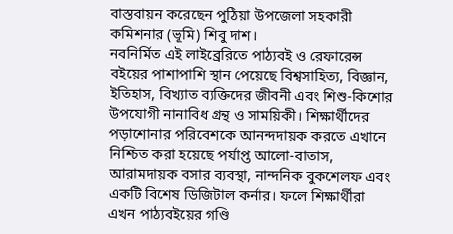বাস্তবায়ন করেছেন পুঠিয়া উপজেলা সহকারী কমিশনার (ভূমি) শিবু দাশ।
নবনির্মিত এই লাইব্রেরিতে পাঠ্যবই ও রেফারেন্স বইয়ের পাশাপাশি স্থান পেয়েছে বিশ্বসাহিত্য, বিজ্ঞান, ইতিহাস, বিখ্যাত ব্যক্তিদের জীবনী এবং শিশু-কিশোর উপযোগী নানাবিধ গ্রন্থ ও সাময়িকী। শিক্ষার্থীদের পড়াশোনার পরিবেশকে আনন্দদায়ক করতে এখানে নিশ্চিত করা হয়েছে পর্যাপ্ত আলো-বাতাস, আরামদায়ক বসার ব্যবস্থা, নান্দনিক বুকশেলফ এবং একটি বিশেষ ডিজিটাল কর্নার। ফলে শিক্ষার্থীরা এখন পাঠ্যবইয়ের গণ্ডি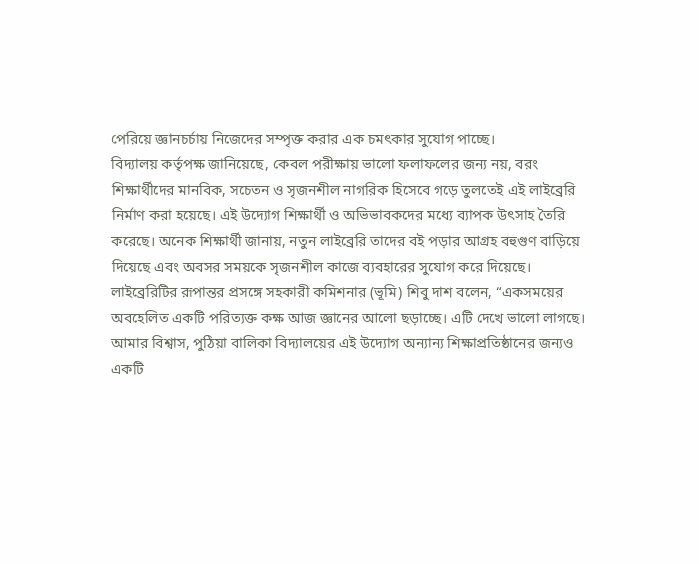পেরিয়ে জ্ঞানচর্চায় নিজেদের সম্পৃক্ত করার এক চমৎকার সুযোগ পাচ্ছে।
বিদ্যালয় কর্তৃপক্ষ জানিয়েছে, কেবল পরীক্ষায় ভালো ফলাফলের জন্য নয়, বরং শিক্ষার্থীদের মানবিক, সচেতন ও সৃজনশীল নাগরিক হিসেবে গড়ে তুলতেই এই লাইব্রেরি নির্মাণ করা হয়েছে। এই উদ্যোগ শিক্ষার্থী ও অভিভাবকদের মধ্যে ব্যাপক উৎসাহ তৈরি করেছে। অনেক শিক্ষার্থী জানায়, নতুন লাইব্রেরি তাদের বই পড়ার আগ্রহ বহুগুণ বাড়িয়ে দিয়েছে এবং অবসর সময়কে সৃজনশীল কাজে ব্যবহারের সুযোগ করে দিয়েছে।
লাইব্রেরিটির রূপান্তর প্রসঙ্গে সহকারী কমিশনার (ভূমি) শিবু দাশ বলেন, “একসময়ের অবহেলিত একটি পরিত্যক্ত কক্ষ আজ জ্ঞানের আলো ছড়াচ্ছে। এটি দেখে ভালো লাগছে। আমার বিশ্বাস, পুঠিয়া বালিকা বিদ্যালয়ের এই উদ্যোগ অন্যান্য শিক্ষাপ্রতিষ্ঠানের জন্যও একটি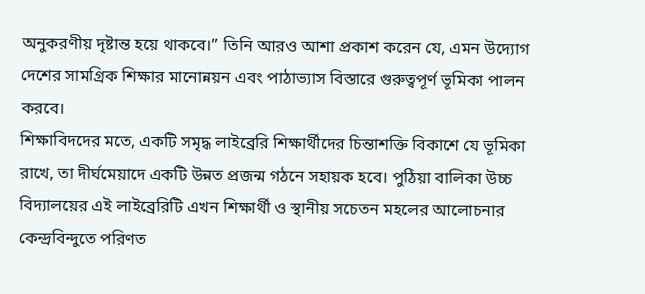অনুকরণীয় দৃষ্টান্ত হয়ে থাকবে।” তিনি আরও আশা প্রকাশ করেন যে, এমন উদ্যোগ দেশের সামগ্রিক শিক্ষার মানোন্নয়ন এবং পাঠাভ্যাস বিস্তারে গুরুত্বপূর্ণ ভূমিকা পালন করবে।
শিক্ষাবিদদের মতে, একটি সমৃদ্ধ লাইব্রেরি শিক্ষার্থীদের চিন্তাশক্তি বিকাশে যে ভূমিকা রাখে, তা দীর্ঘমেয়াদে একটি উন্নত প্রজন্ম গঠনে সহায়ক হবে। পুঠিয়া বালিকা উচ্চ বিদ্যালয়ের এই লাইব্রেরিটি এখন শিক্ষার্থী ও স্থানীয় সচেতন মহলের আলোচনার কেন্দ্রবিন্দুতে পরিণত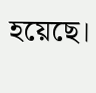হয়েছে।